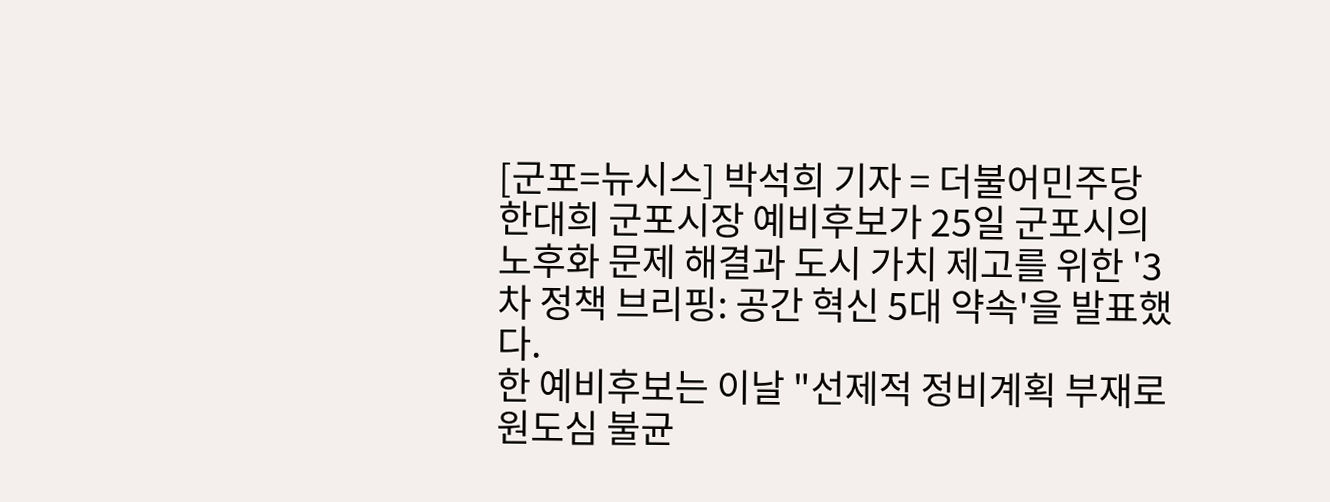[군포=뉴시스] 박석희 기자 = 더불어민주당 한대희 군포시장 예비후보가 25일 군포시의 노후화 문제 해결과 도시 가치 제고를 위한 '3차 정책 브리핑: 공간 혁신 5대 약속'을 발표했다.
한 예비후보는 이날 "선제적 정비계획 부재로 원도심 불균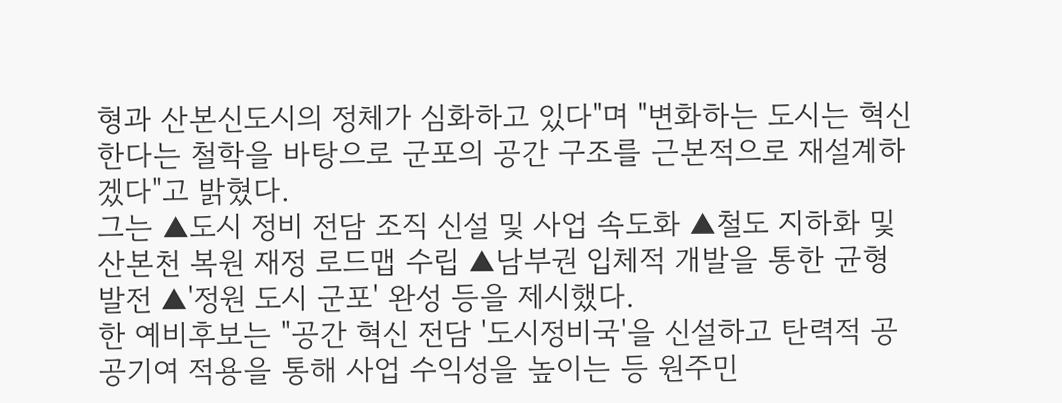형과 산본신도시의 정체가 심화하고 있다"며 "변화하는 도시는 혁신한다는 철학을 바탕으로 군포의 공간 구조를 근본적으로 재설계하겠다"고 밝혔다.
그는 ▲도시 정비 전담 조직 신설 및 사업 속도화 ▲철도 지하화 및 산본천 복원 재정 로드맵 수립 ▲남부권 입체적 개발을 통한 균형 발전 ▲'정원 도시 군포' 완성 등을 제시했다.
한 예비후보는 "공간 혁신 전담 '도시정비국'을 신설하고 탄력적 공공기여 적용을 통해 사업 수익성을 높이는 등 원주민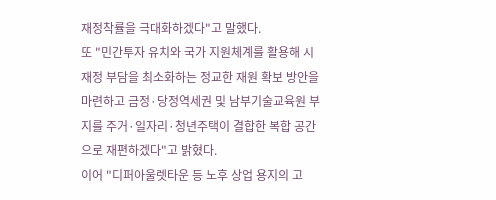재정착률을 극대화하겠다"고 말했다.
또 "민간투자 유치와 국가 지원체계를 활용해 시 재정 부담을 최소화하는 정교한 재원 확보 방안을 마련하고 금정·당정역세권 및 남부기술교육원 부지를 주거·일자리·청년주택이 결합한 복합 공간으로 재편하겠다"고 밝혔다.
이어 "디퍼아울렛타운 등 노후 상업 용지의 고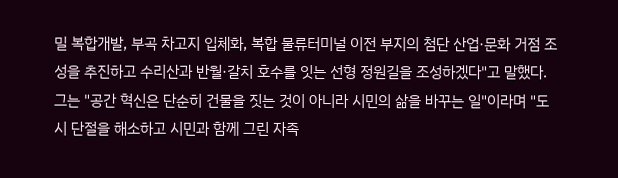밀 복합개발, 부곡 차고지 입체화, 복합 물류터미널 이전 부지의 첨단 산업·문화 거점 조성을 추진하고 수리산과 반월·갈치 호수를 잇는 선형 정원길을 조성하겠다"고 말했다.
그는 "공간 혁신은 단순히 건물을 짓는 것이 아니라 시민의 삶을 바꾸는 일"이라며 "도시 단절을 해소하고 시민과 함께 그린 자족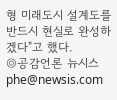형 미래도시 설계도를 반드시 현실로 완성하겠다"고 했다.
◎공감언론 뉴시스 phe@newsis.com